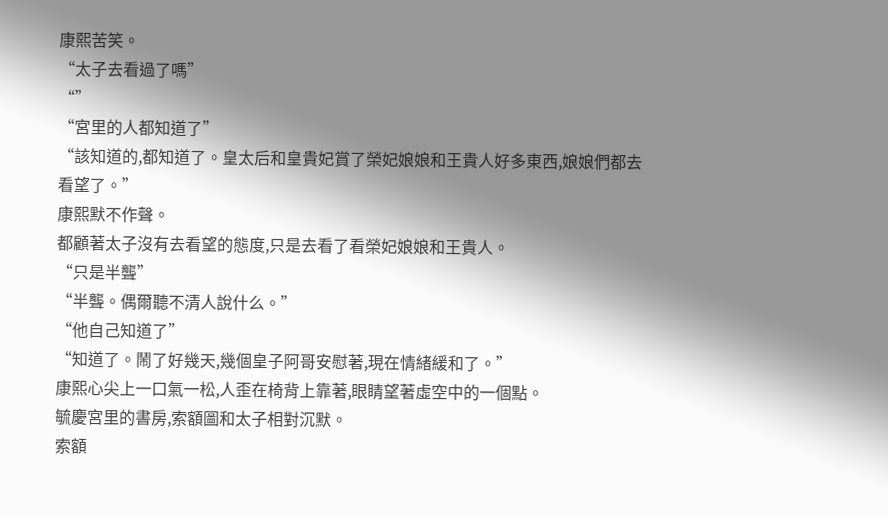康熙苦笑。
“太子去看過了嗎”
“”
“宮里的人都知道了”
“該知道的,都知道了。皇太后和皇貴妃賞了榮妃娘娘和王貴人好多東西,娘娘們都去看望了。”
康熙默不作聲。
都顧著太子沒有去看望的態度,只是去看了看榮妃娘娘和王貴人。
“只是半聾”
“半聾。偶爾聽不清人說什么。”
“他自己知道了”
“知道了。鬧了好幾天,幾個皇子阿哥安慰著,現在情緒緩和了。”
康熙心尖上一口氣一松,人歪在椅背上靠著,眼睛望著虛空中的一個點。
毓慶宮里的書房,索額圖和太子相對沉默。
索額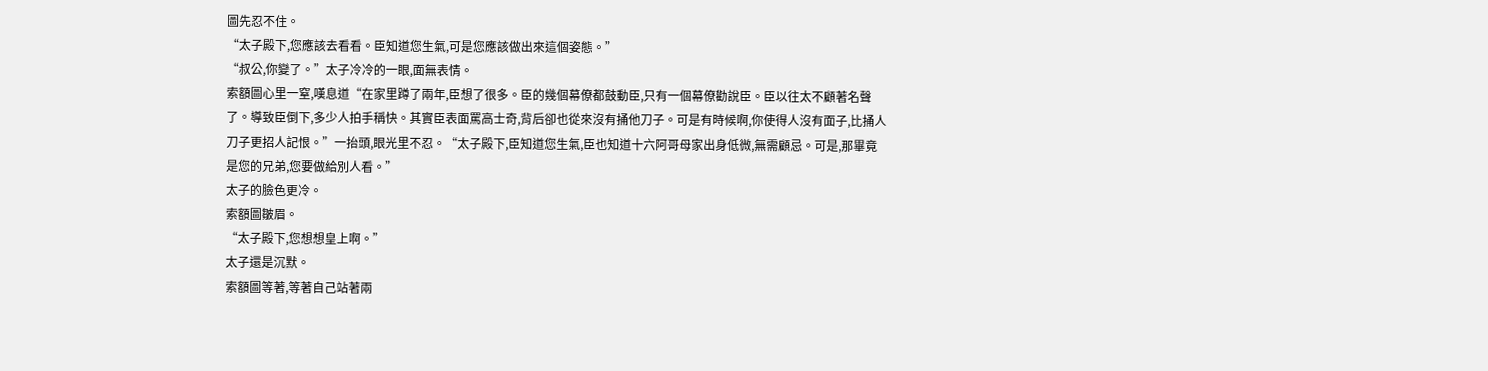圖先忍不住。
“太子殿下,您應該去看看。臣知道您生氣,可是您應該做出來這個姿態。”
“叔公,你變了。”太子冷冷的一眼,面無表情。
索額圖心里一窒,嘆息道“在家里蹲了兩年,臣想了很多。臣的幾個幕僚都鼓動臣,只有一個幕僚勸說臣。臣以往太不顧著名聲了。導致臣倒下,多少人拍手稱快。其實臣表面罵高士奇,背后卻也從來沒有捅他刀子。可是有時候啊,你使得人沒有面子,比捅人刀子更招人記恨。”一抬頭,眼光里不忍。“太子殿下,臣知道您生氣,臣也知道十六阿哥母家出身低微,無需顧忌。可是,那畢竟是您的兄弟,您要做給別人看。”
太子的臉色更冷。
索額圖皺眉。
“太子殿下,您想想皇上啊。”
太子還是沉默。
索額圖等著,等著自己站著兩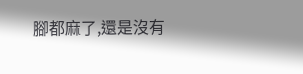腳都麻了,還是沒有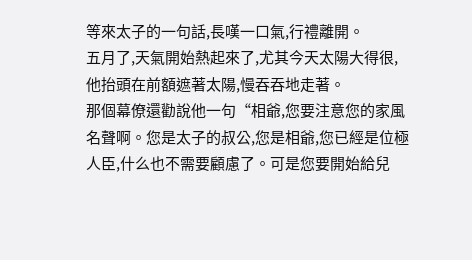等來太子的一句話,長嘆一口氣,行禮離開。
五月了,天氣開始熱起來了,尤其今天太陽大得很,他抬頭在前額遮著太陽,慢吞吞地走著。
那個幕僚還勸說他一句“相爺,您要注意您的家風名聲啊。您是太子的叔公,您是相爺,您已經是位極人臣,什么也不需要顧慮了。可是您要開始給兒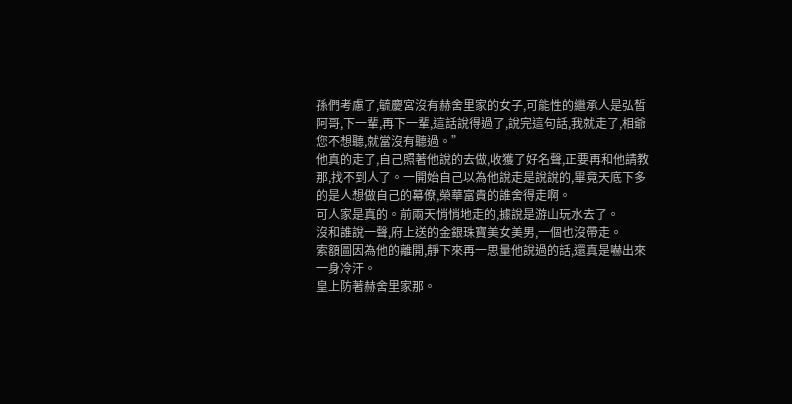孫們考慮了,毓慶宮沒有赫舍里家的女子,可能性的繼承人是弘皙阿哥,下一輩,再下一輩,這話說得過了,說完這句話,我就走了,相爺您不想聽,就當沒有聽過。”
他真的走了,自己照著他說的去做,收獲了好名聲,正要再和他請教那,找不到人了。一開始自己以為他說走是說說的,畢竟天底下多的是人想做自己的幕僚,榮華富貴的誰舍得走啊。
可人家是真的。前兩天悄悄地走的,據說是游山玩水去了。
沒和誰說一聲,府上送的金銀珠寶美女美男,一個也沒帶走。
索額圖因為他的離開,靜下來再一思量他說過的話,還真是嚇出來一身冷汗。
皇上防著赫舍里家那。